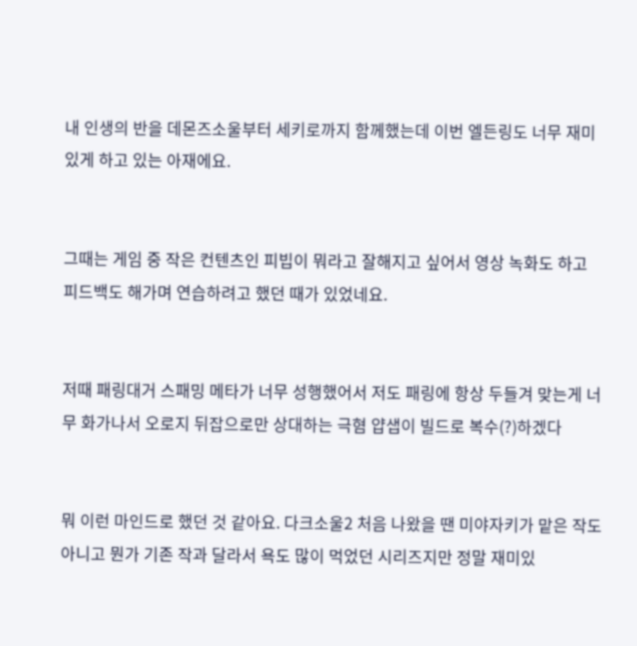내 인생의 반을 데몬즈소울부터 세키로까지 함께했는데 이번 엘든링도 너무 재미있게 하고 있는 아재에요.


그때는 게임 중 작은 컨텐츠인 피빕이 뭐라고 잘해지고 싶어서 영상 녹화도 하고 피드백도 해가며 연습하려고 했던 때가 있었네요.


저때 패링대거 스패밍 메타가 너무 성행했어서 저도 패링에 항상 두들겨 맞는게 너무 화가나서 오로지 뒤잡으로만 상대하는 극혐 얍샙이 빌드로 복수(?)하겠다


뭐 이런 마인드로 했던 것 같아요. 다크소울2 처음 나왔을 땐 미야자키가 맡은 작도 아니고 뭔가 기존 작과 달라서 욕도 많이 먹었던 시리즈지만 정말 재미있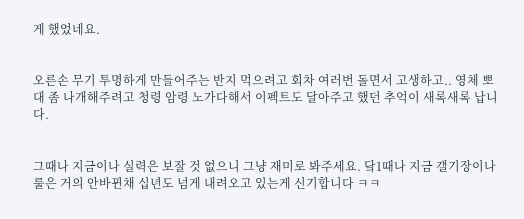게 했었네요.


오른손 무기 투명하게 만들어주는 반지 먹으려고 회차 여러번 돌면서 고생하고.. 영체 뽀대 좀 나개해주려고 청령 암령 노가다해서 이펙트도 달아주고 했던 추억이 새록새록 납니다.


그때나 지금이나 실력은 보잘 것 없으니 그냥 재미로 봐주세요. 닼1때나 지금 갤기장이나 룰은 거의 안바뀐채 십년도 넘게 내려오고 있는게 신기합니다 ㅋㅋ